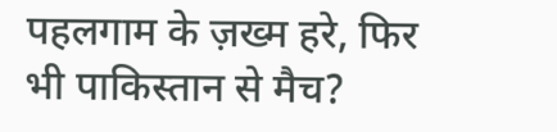पहलगाम के ज़ख्म हरे, फिर भी पाकिस्तान से मैच?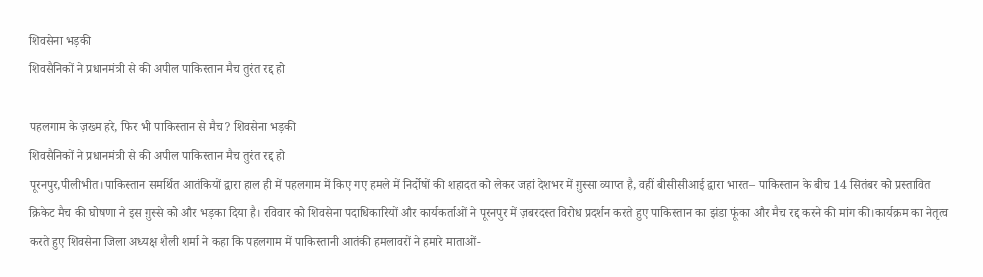शिवसेना भड़की
शिवसैनिकों ने प्रधानमंत्री से की अपील पाकिस्तान मैच तुरंत रद्द हो

पहलगाम के ज़ख्म हरे, फिर भी पाकिस्तान से मैच? शिवसेना भड़की
शिवसैनिकों ने प्रधानमंत्री से की अपील पाकिस्तान मैच तुरंत रद्द हो
पूरनपुर,पीलीभीत।पाकिस्तान समर्थित आतंकियों द्वारा हाल ही में पहलगाम में किए गए हमले में निर्दोषों की शहादत को लेकर जहां देशभर में ग़ुस्सा व्याप्त है, वहीं बीसीसीआई द्वारा भारत– पाकिस्तान के बीच 14 सितंबर को प्रस्तावित क्रिकेट मैच की घोषणा ने इस ग़ुस्से को और भड़का दिया है। रविवार को शिवसेना पदाधिकारियों और कार्यकर्ताओं ने पूरनपुर में ज़बरदस्त विरोध प्रदर्शन करते हुए पाकिस्तान का झंडा फूंका और मैच रद्द करने की मांग की।कार्यक्रम का नेतृत्व करते हुए शिवसेना जिला अध्यक्ष शैली शर्मा ने कहा कि पहलगाम में पाकिस्तानी आतंकी हमलावरों ने हमारे माताओं-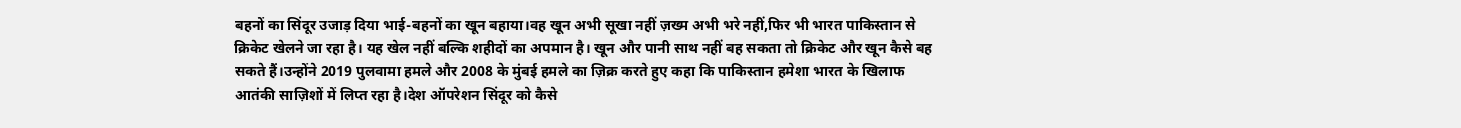बहनों का सिंदूर उजाड़ दिया भाई-बहनों का खून बहाया।वह खून अभी सूखा नहीं ज़ख्म अभी भरे नहीं,फिर भी भारत पाकिस्तान से क्रिकेट खेलने जा रहा है। यह खेल नहीं बल्कि शहीदों का अपमान है। खून और पानी साथ नहीं बह सकता तो क्रिकेट और खून कैसे बह सकते हैं।उन्होंने 2019 पुलवामा हमले और 2008 के मुंबई हमले का ज़िक्र करते हुए कहा कि पाकिस्तान हमेशा भारत के खिलाफ आतंकी साज़िशों में लिप्त रहा है।देश ऑपरेशन सिंदूर को कैसे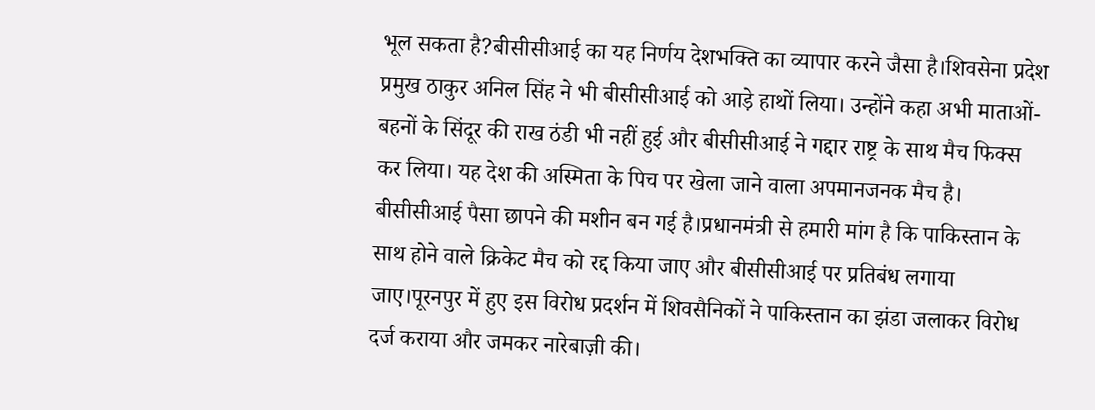भूल सकता है?बीसीसीआई का यह निर्णय देशभक्ति का व्यापार करने जैसा है।शिवसेना प्रदेश प्रमुख ठाकुर अनिल सिंह ने भी बीसीसीआई को आड़े हाथों लिया। उन्होंने कहा अभी माताओं-बहनों के सिंदूर की राख ठंडी भी नहीं हुई और बीसीसीआई ने गद्दार राष्ट्र के साथ मैच फिक्स कर लिया। यह देश की अस्मिता के पिच पर खेला जाने वाला अपमानजनक मैच है। बीसीसीआई पैसा छापने की मशीन बन गई है।प्रधानमंत्री से हमारी मांग है कि पाकिस्तान के साथ होने वाले क्रिकेट मैच को रद्द किया जाए और बीसीसीआई पर प्रतिबंध लगाया जाए।पूरनपुर में हुए इस विरोध प्रदर्शन में शिवसैनिकों ने पाकिस्तान का झंडा जलाकर विरोध दर्ज कराया और जमकर नारेबाज़ी की।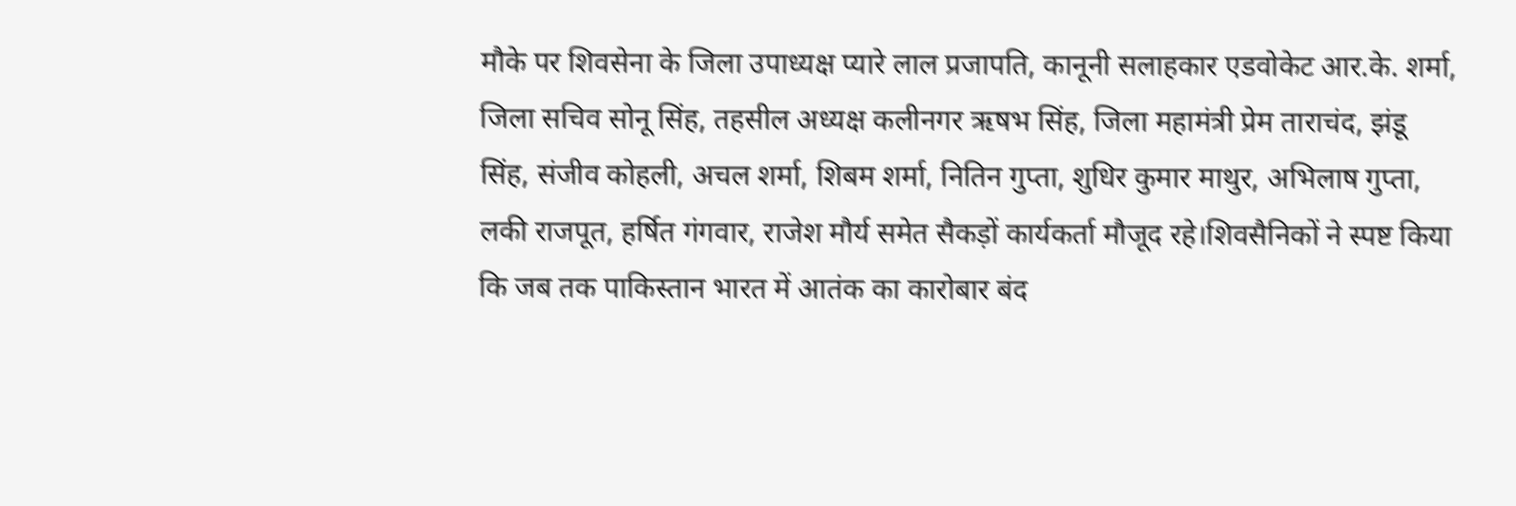मौके पर शिवसेना के जिला उपाध्यक्ष प्यारे लाल प्रजापति, कानूनी सलाहकार एडवोकेट आर.के. शर्मा, जिला सचिव सोनू सिंह, तहसील अध्यक्ष कलीनगर ऋषभ सिंह, जिला महामंत्री प्रेम ताराचंद, झंडू सिंह, संजीव कोहली, अचल शर्मा, शिबम शर्मा, नितिन गुप्ता, शुधिर कुमार माथुर, अभिलाष गुप्ता, लकी राजपूत, हर्षित गंगवार, राजेश मौर्य समेत सैकड़ों कार्यकर्ता मौजूद रहे।शिवसैनिकों ने स्पष्ट किया कि जब तक पाकिस्तान भारत में आतंक का कारोबार बंद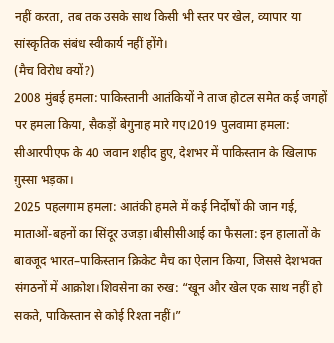नहीं करता, तब तक उसके साथ किसी भी स्तर पर खेल, व्यापार या सांस्कृतिक संबंध स्वीकार्य नहीं होंगे।
(मैच विरोध क्यों?)
2008 मुंबई हमला: पाकिस्तानी आतंकियों ने ताज होटल समेत कई जगहों पर हमला किया, सैकड़ों बेगुनाह मारे गए।2019 पुलवामा हमला: सीआरपीएफ के 40 जवान शहीद हुए, देशभर में पाकिस्तान के खिलाफ ग़ुस्सा भड़का।
2025 पहलगाम हमला: आतंकी हमले में कई निर्दोषों की जान गई, माताओं-बहनों का सिंदूर उजड़ा।बीसीसीआई का फैसला: इन हालातों के बावजूद भारत–पाकिस्तान क्रिकेट मैच का ऐलान किया, जिससे देशभक्त संगठनों में आक्रोश।शिवसेना का रुख: “खून और खेल एक साथ नहीं हो सकते, पाकिस्तान से कोई रिश्ता नहीं।”